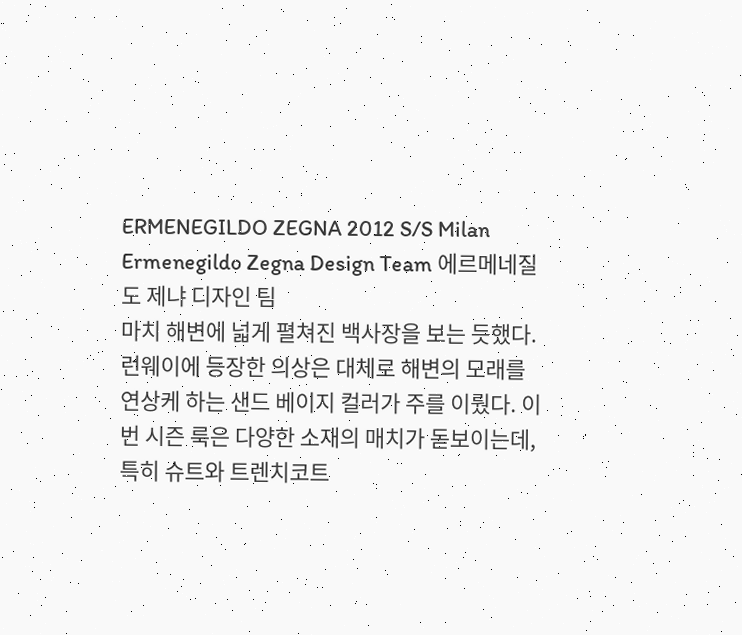ERMENEGILDO ZEGNA 2012 S/S Milan
Ermenegildo Zegna Design Team 에르메네질도 제냐 디자인 팀
마치 해변에 넓게 펼쳐진 백사장을 보는 듯했다. 런웨이에 등장한 의상은 대체로 해변의 모래를 연상케 하는 샌드 베이지 컬러가 주를 이뤘다. 이번 시즌 룩은 다양한 소재의 매치가 돋보이는데, 특히 슈트와 트렌치코트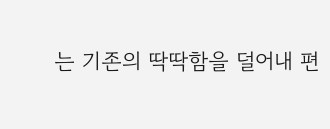는 기존의 딱딱함을 덜어내 편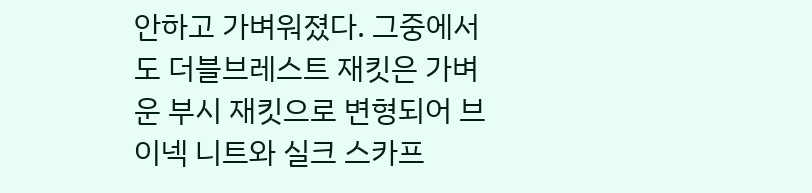안하고 가벼워졌다. 그중에서도 더블브레스트 재킷은 가벼운 부시 재킷으로 변형되어 브이넥 니트와 실크 스카프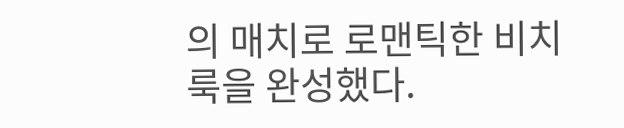의 매치로 로맨틱한 비치 룩을 완성했다.